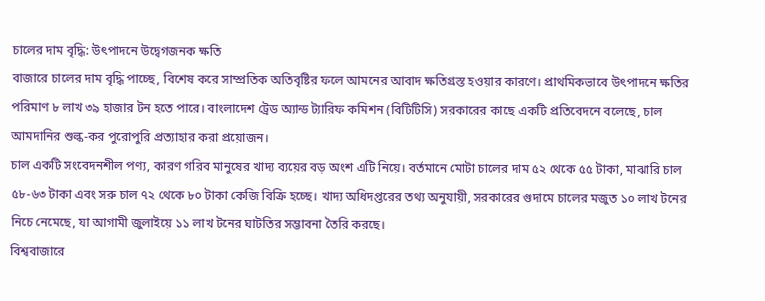চালের দাম বৃদ্ধি: উৎপাদনে উদ্বেগজনক ক্ষতি
বাজারে চালের দাম বৃদ্ধি পাচ্ছে, বিশেষ করে সাম্প্রতিক অতিবৃষ্টির ফলে আমনের আবাদ ক্ষতিগ্রস্ত হওয়ার কারণে। প্রাথমিকভাবে উৎপাদনে ক্ষতির পরিমাণ ৮ লাখ ৩৯ হাজার টন হতে পারে। বাংলাদেশ ট্রেড অ্যান্ড ট্যারিফ কমিশন (বিটিটিসি) সরকারের কাছে একটি প্রতিবেদনে বলেছে, চাল আমদানির শুল্ক-কর পুরোপুরি প্রত্যাহার করা প্রয়োজন।
চাল একটি সংবেদনশীল পণ্য, কারণ গরিব মানুষের খাদ্য ব্যয়ের বড় অংশ এটি নিয়ে। বর্তমানে মোটা চালের দাম ৫২ থেকে ৫৫ টাকা, মাঝারি চাল ৫৮-৬৩ টাকা এবং সরু চাল ৭২ থেকে ৮০ টাকা কেজি বিক্রি হচ্ছে। খাদ্য অধিদপ্তরের তথ্য অনুযায়ী, সরকারের গুদামে চালের মজুত ১০ লাখ টনের নিচে নেমেছে, যা আগামী জুলাইয়ে ১১ লাখ টনের ঘাটতির সম্ভাবনা তৈরি করছে।
বিশ্ববাজারে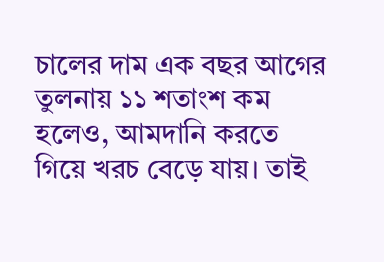চালের দাম এক বছর আগের তুলনায় ১১ শতাংশ কম হলেও, আমদানি করতে গিয়ে খরচ বেড়ে যায়। তাই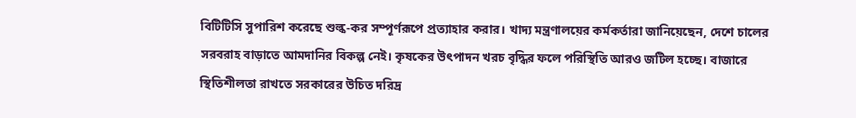বিটিটিসি সুপারিশ করেছে শুল্ক-কর সম্পূর্ণরূপে প্রত্যাহার করার। খাদ্য মন্ত্রণালয়ের কর্মকর্তারা জানিয়েছেন, দেশে চালের সরবরাহ বাড়াতে আমদানির বিকল্প নেই। কৃষকের উৎপাদন খরচ বৃদ্ধির ফলে পরিস্থিতি আরও জটিল হচ্ছে। বাজারে স্থিতিশীলতা রাখতে সরকারের উচিত দরিদ্র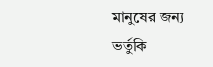মানুষের জন্য ভর্তুকি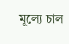মূল্যে চাল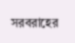সরবরাহের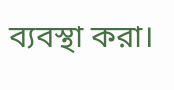ব্যবস্থা করা।